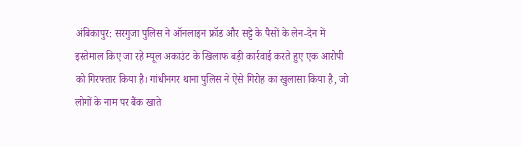अंबिकापुर: सरगुजा पुलिस ने ऑनलाइन फ्रॉड और सट्टे के पैसों के लेन-देन में इस्तेमाल किए जा रहे म्यूल अकाउंट के खिलाफ बड़ी कार्रवाई करते हुए एक आरोपी को गिरफ्तार किया है। गांधीनगर थाना पुलिस ने ऐसे गिरोह का खुलासा किया है, जो लोगों के नाम पर बैंक खाते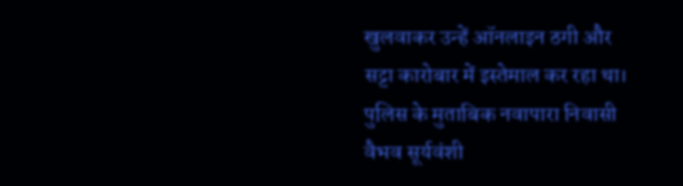खुलवाकर उन्हें ऑनलाइन ठगी और सट्टा कारोबार में इस्तेमाल कर रहा था।
पुलिस के मुताबिक नवापारा निवासी वैभव सूर्यवंशी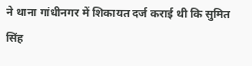ने थाना गांधीनगर में शिकायत दर्ज कराई थी कि सुमित सिंह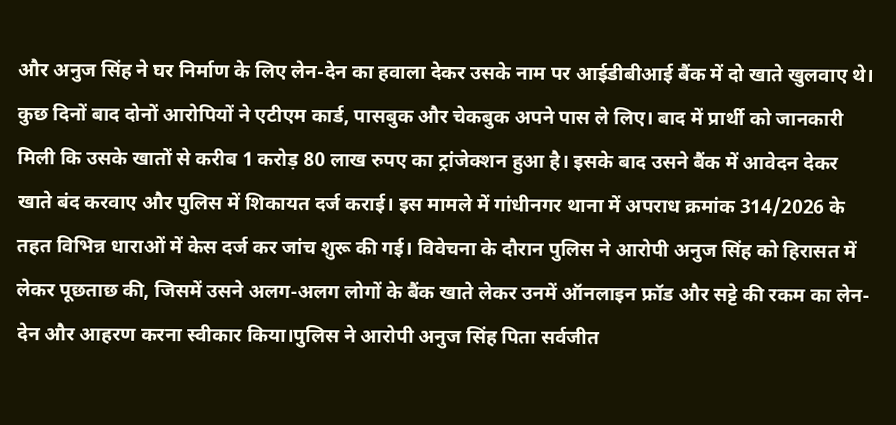और अनुज सिंह ने घर निर्माण के लिए लेन-देन का हवाला देकर उसके नाम पर आईडीबीआई बैंक में दो खाते खुलवाए थे। कुछ दिनों बाद दोनों आरोपियों ने एटीएम कार्ड, पासबुक और चेकबुक अपने पास ले लिए। बाद में प्रार्थी को जानकारी मिली कि उसके खातों से करीब 1 करोड़ 80 लाख रुपए का ट्रांजेक्शन हुआ है। इसके बाद उसने बैंक में आवेदन देकर खाते बंद करवाए और पुलिस में शिकायत दर्ज कराई। इस मामले में गांधीनगर थाना में अपराध क्रमांक 314/2026 के तहत विभिन्न धाराओं में केस दर्ज कर जांच शुरू की गई। विवेचना के दौरान पुलिस ने आरोपी अनुज सिंह को हिरासत में लेकर पूछताछ की, जिसमें उसने अलग-अलग लोगों के बैंक खाते लेकर उनमें ऑनलाइन फ्रॉड और सट्टे की रकम का लेन-देन और आहरण करना स्वीकार किया।पुलिस ने आरोपी अनुज सिंह पिता सर्वजीत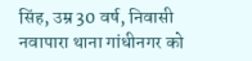सिंह, उम्र 30 वर्ष, निवासी नवापारा थाना गांधीनगर को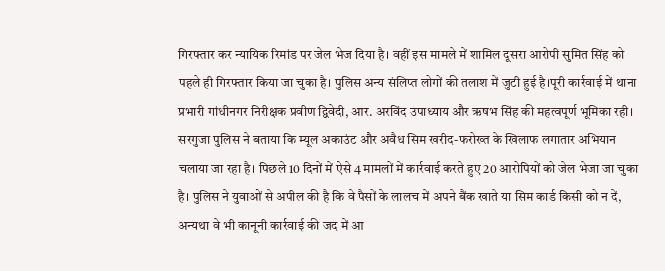गिरफ्तार कर न्यायिक रिमांड पर जेल भेज दिया है। वहीं इस मामले में शामिल दूसरा आरोपी सुमित सिंह को पहले ही गिरफ्तार किया जा चुका है। पुलिस अन्य संलिप्त लोगों की तलाश में जुटी हुई है।पूरी कार्रवाई में थाना प्रभारी गांधीनगर निरीक्षक प्रवीण द्विवेदी, आर. अरविंद उपाध्याय और ऋषभ सिंह की महत्वपूर्ण भूमिका रही।
सरगुजा पुलिस ने बताया कि म्यूल अकाउंट और अवैध सिम खरीद-फरोख्त के खिलाफ लगातार अभियान चलाया जा रहा है। पिछले 10 दिनों में ऐसे 4 मामलों में कार्रवाई करते हुए 20 आरोपियों को जेल भेजा जा चुका है। पुलिस ने युवाओं से अपील की है कि वे पैसों के लालच में अपने बैंक खाते या सिम कार्ड किसी को न दें, अन्यथा वे भी कानूनी कार्रवाई की जद में आ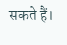सकते हैं।